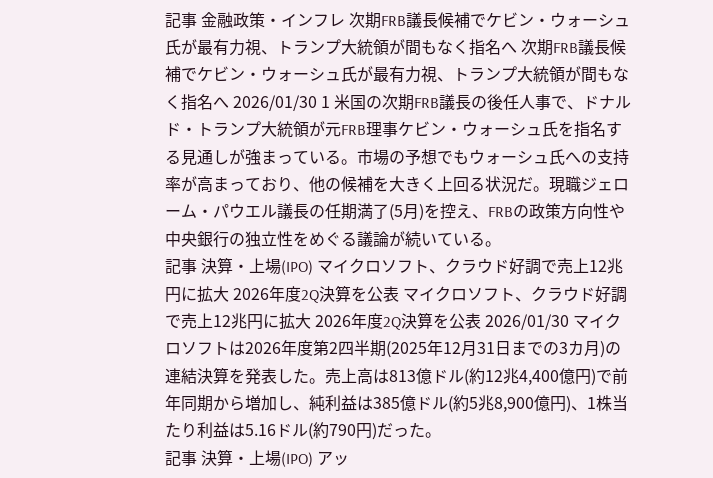記事 金融政策・インフレ 次期FRB議長候補でケビン・ウォーシュ氏が最有力視、トランプ大統領が間もなく指名へ 次期FRB議長候補でケビン・ウォーシュ氏が最有力視、トランプ大統領が間もなく指名へ 2026/01/30 1 米国の次期FRB議長の後任人事で、ドナルド・トランプ大統領が元FRB理事ケビン・ウォーシュ氏を指名する見通しが強まっている。市場の予想でもウォーシュ氏への支持率が高まっており、他の候補を大きく上回る状況だ。現職ジェローム・パウエル議長の任期満了(5月)を控え、FRBの政策方向性や中央銀行の独立性をめぐる議論が続いている。
記事 決算・上場(IPO) マイクロソフト、クラウド好調で売上12兆円に拡大 2026年度2Q決算を公表 マイクロソフト、クラウド好調で売上12兆円に拡大 2026年度2Q決算を公表 2026/01/30 マイクロソフトは2026年度第2四半期(2025年12月31日までの3カ月)の連結決算を発表した。売上高は813億ドル(約12兆4,400億円)で前年同期から増加し、純利益は385億ドル(約5兆8,900億円)、1株当たり利益は5.16ドル(約790円)だった。
記事 決算・上場(IPO) アッ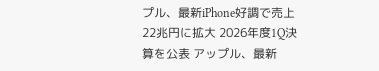プル、最新iPhone好調で売上22兆円に拡大 2026年度1Q決算を公表 アップル、最新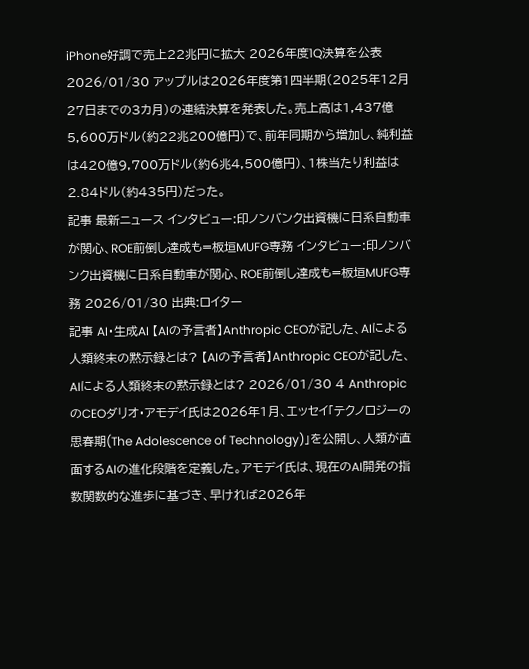iPhone好調で売上22兆円に拡大 2026年度1Q決算を公表 2026/01/30 アップルは2026年度第1四半期(2025年12月27日までの3カ月)の連結決算を発表した。売上高は1,437億5,600万ドル(約22兆200億円)で、前年同期から増加し、純利益は420億9,700万ドル(約6兆4,500億円)、1株当たり利益は2.84ドル(約435円)だった。
記事 最新ニュース インタビュー:印ノンバンク出資機に日系自動車が関心、ROE前倒し達成も=板垣MUFG専務 インタビュー:印ノンバンク出資機に日系自動車が関心、ROE前倒し達成も=板垣MUFG専務 2026/01/30 出典:ロイター
記事 AI・生成AI 【AIの予言者】Anthropic CEOが記した、AIによる人類終末の黙示録とは? 【AIの予言者】Anthropic CEOが記した、AIによる人類終末の黙示録とは? 2026/01/30 4 AnthropicのCEOダリオ・アモデイ氏は2026年1月、エッセイ「テクノロジーの思春期(The Adolescence of Technology)」を公開し、人類が直面するAIの進化段階を定義した。アモデイ氏は、現在のAI開発の指数関数的な進歩に基づき、早ければ2026年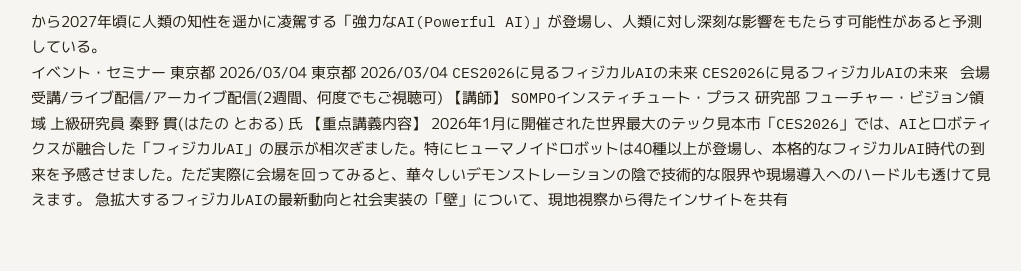から2027年頃に人類の知性を遥かに凌駕する「強力なAI(Powerful AI)」が登場し、人類に対し深刻な影響をもたらす可能性があると予測している。
イベント・セミナー 東京都 2026/03/04 東京都 2026/03/04 CES2026に見るフィジカルAIの未来 CES2026に見るフィジカルAIの未来   会場受講/ライブ配信/アーカイブ配信(2週間、何度でもご視聴可) 【講師】 SOMPOインスティチュート・プラス 研究部 フューチャー・ビジョン領域 上級研究員 秦野 貫(はたの とおる) 氏 【重点講義内容】 2026年1月に開催された世界最大のテック見本市「CES2026」では、AIとロボティクスが融合した「フィジカルAI」の展示が相次ぎました。特にヒューマノイドロボットは40種以上が登場し、本格的なフィジカルAI時代の到来を予感させました。ただ実際に会場を回ってみると、華々しいデモンストレーションの陰で技術的な限界や現場導入へのハードルも透けて見えます。 急拡大するフィジカルAIの最新動向と社会実装の「壁」について、現地視察から得たインサイトを共有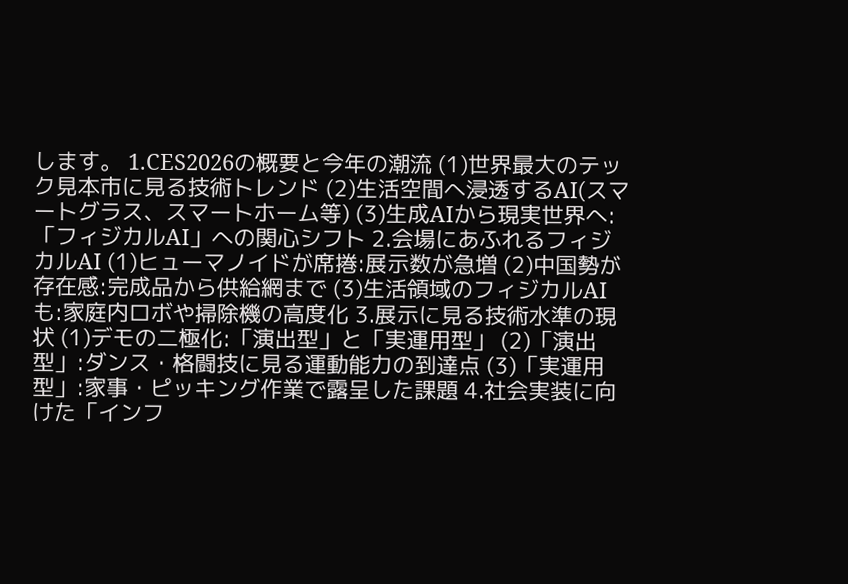します。 1.CES2026の概要と今年の潮流 (1)世界最大のテック見本市に見る技術トレンド (2)生活空間へ浸透するAI(スマートグラス、スマートホーム等) (3)生成AIから現実世界へ:「フィジカルAI」への関心シフト 2.会場にあふれるフィジカルAI (1)ヒューマノイドが席捲:展示数が急増 (2)中国勢が存在感:完成品から供給網まで (3)生活領域のフィジカルAIも:家庭内ロボや掃除機の高度化 3.展示に見る技術水準の現状 (1)デモの二極化:「演出型」と「実運用型」 (2)「演出型」:ダンス・格闘技に見る運動能力の到達点 (3)「実運用型」:家事・ピッキング作業で露呈した課題 4.社会実装に向けた「インフ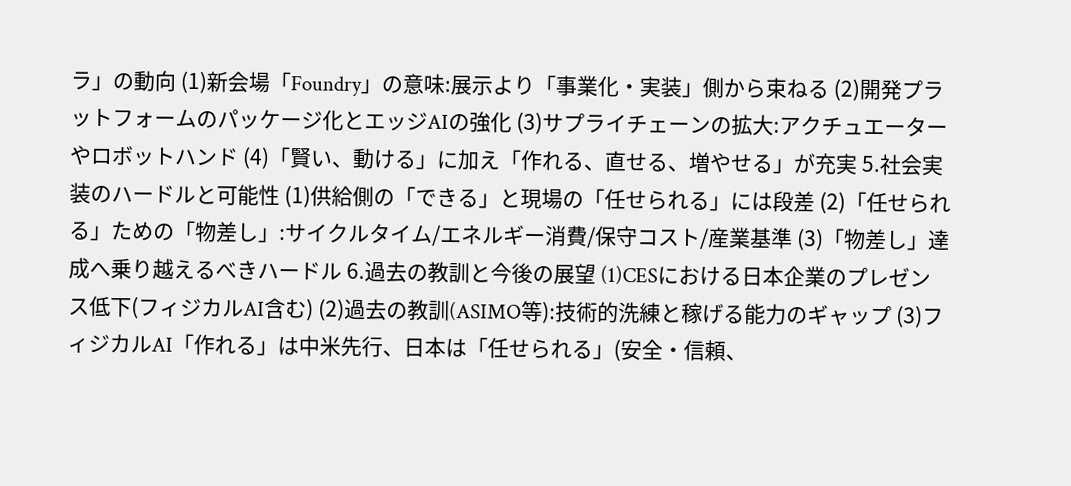ラ」の動向 (1)新会場「Foundry」の意味:展示より「事業化・実装」側から束ねる (2)開発プラットフォームのパッケージ化とエッジAIの強化 (3)サプライチェーンの拡大:アクチュエーターやロボットハンド (4)「賢い、動ける」に加え「作れる、直せる、増やせる」が充実 5.社会実装のハードルと可能性 (1)供給側の「できる」と現場の「任せられる」には段差 (2)「任せられる」ための「物差し」:サイクルタイム/エネルギー消費/保守コスト/産業基準 (3)「物差し」達成へ乗り越えるべきハードル 6.過去の教訓と今後の展望 (1)CESにおける日本企業のプレゼンス低下(フィジカルAI含む) (2)過去の教訓(ASIMO等):技術的洗練と稼げる能力のギャップ (3)フィジカルAI「作れる」は中米先行、日本は「任せられる」(安全・信頼、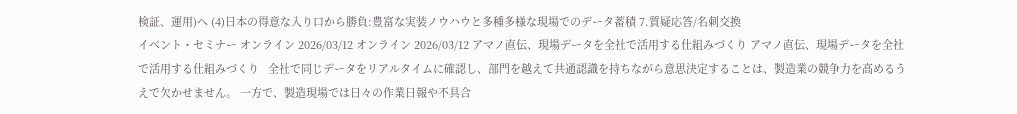検証、運用)へ (4)日本の得意な入り口から勝負:豊富な実装ノウハウと多種多様な現場でのデータ蓄積 7.質疑応答/名刺交換
イベント・セミナー オンライン 2026/03/12 オンライン 2026/03/12 アマノ直伝、現場データを全社で活用する仕組みづくり アマノ直伝、現場データを全社で活用する仕組みづくり   全社で同じデータをリアルタイムに確認し、部門を越えて共通認識を持ちながら意思決定することは、製造業の競争力を高めるうえで欠かせません。 一方で、製造現場では日々の作業日報や不具合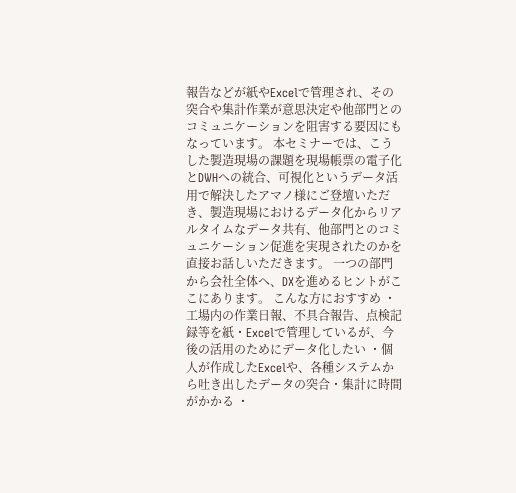報告などが紙やExcelで管理され、その突合や集計作業が意思決定や他部門とのコミュニケーションを阻害する要因にもなっています。 本セミナーでは、こうした製造現場の課題を現場帳票の電子化とDWHへの統合、可視化というデータ活用で解決したアマノ様にご登壇いただき、製造現場におけるデータ化からリアルタイムなデータ共有、他部門とのコミュニケーション促進を実現されたのかを直接お話しいただきます。 一つの部門から会社全体へ、DXを進めるヒントがここにあります。 こんな方におすすめ ・工場内の作業日報、不具合報告、点検記録等を紙・Excelで管理しているが、今後の活用のためにデータ化したい ・個人が作成したExcelや、各種システムから吐き出したデータの突合・集計に時間がかかる ・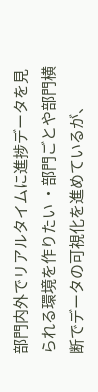部門内外でリアルタイムに進捗データを見られる環境を作りたい ・部門ごとや部門横断でデータの可視化を進めているが、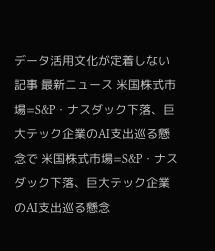データ活用文化が定着しない
記事 最新ニュース 米国株式市場=S&P・ナスダック下落、巨大テック企業のAI支出巡る懸念で 米国株式市場=S&P・ナスダック下落、巨大テック企業のAI支出巡る懸念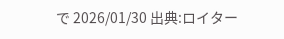で 2026/01/30 出典:ロイター